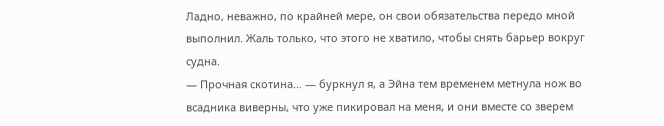Ладно, неважно, по крайней мере, он свои обязательства передо мной выполнил. Жаль только, что этого не хватило, чтобы снять барьер вокруг судна.
— Прочная скотина… — буркнул я, а Эйна тем временем метнула нож во всадника виверны, что уже пикировал на меня, и они вместе со зверем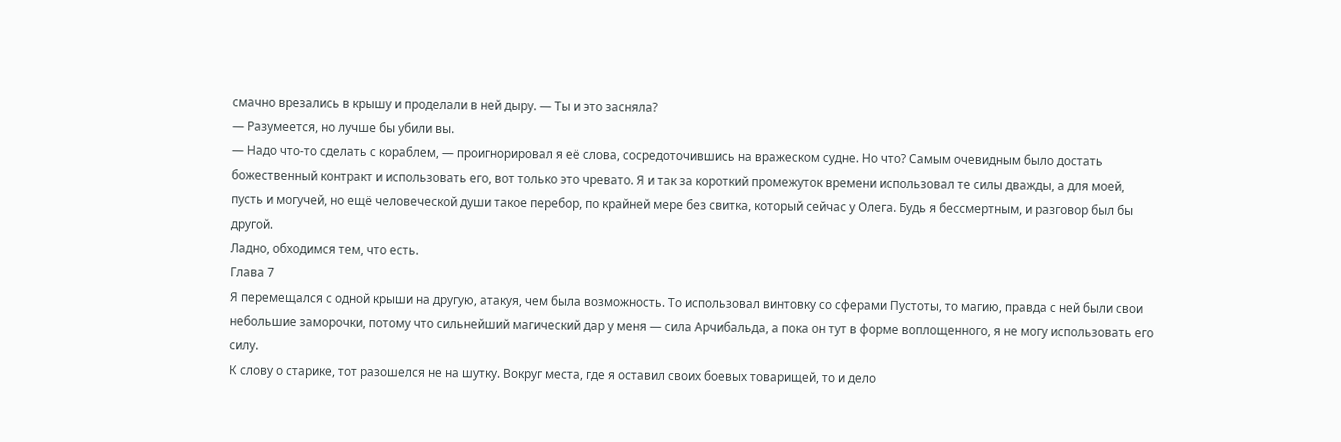смачно врезались в крышу и проделали в ней дыру. — Ты и это засняла?
— Разумеется, но лучше бы убили вы.
— Надо что-то сделать с кораблем, — проигнорировал я её слова, сосредоточившись на вражеском судне. Но что? Самым очевидным было достать божественный контракт и использовать его, вот только это чревато. Я и так за короткий промежуток времени использовал те силы дважды, а для моей, пусть и могучей, но ещё человеческой души такое перебор, по крайней мере без свитка, который сейчас у Олега. Будь я бессмертным, и разговор был бы другой.
Ладно, обходимся тем, что есть.
Глава 7
Я перемещался с одной крыши на другую, атакуя, чем была возможность. То использовал винтовку со сферами Пустоты, то магию, правда с ней были свои небольшие заморочки, потому что сильнейший магический дар у меня — сила Арчибальда, а пока он тут в форме воплощенного, я не могу использовать его силу.
К слову о старике, тот разошелся не на шутку. Вокруг места, где я оставил своих боевых товарищей, то и дело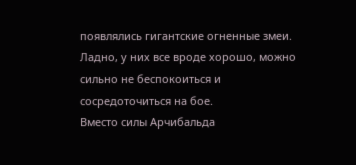появлялись гигантские огненные змеи. Ладно, у них все вроде хорошо, можно сильно не беспокоиться и сосредоточиться на бое.
Вместо силы Арчибальда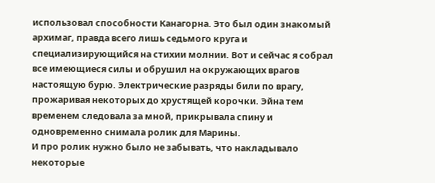использовал способности Канагорна. Это был один знакомый архимаг, правда всего лишь седьмого круга и специализирующийся на стихии молнии. Вот и сейчас я собрал все имеющиеся силы и обрушил на окружающих врагов настоящую бурю. Электрические разряды били по врагу, прожаривая некоторых до хрустящей корочки. Эйна тем временем следовала за мной, прикрывала спину и одновременно снимала ролик для Марины.
И про ролик нужно было не забывать, что накладывало некоторые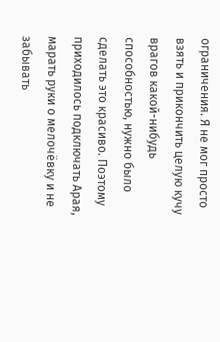ограничения. Я не мог просто взять и прикончить целую кучу врагов какой-нибудь способностью, нужно было сделать это красиво. Поэтому приходилось подключать Арая, марать руки о мелочёвку и не забывать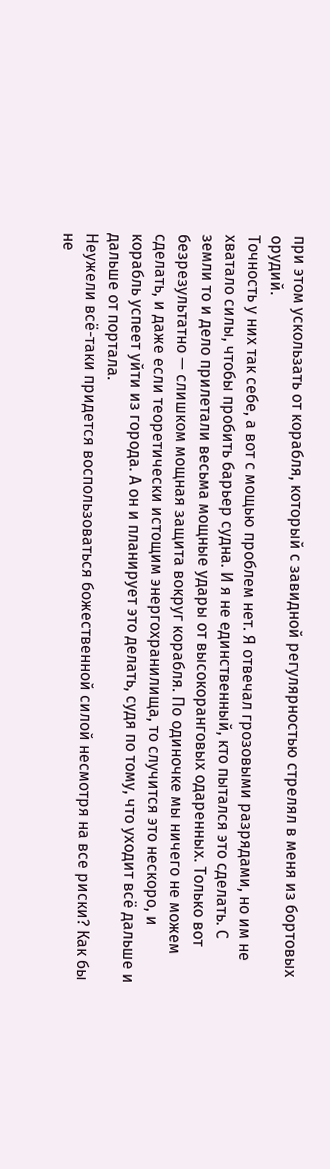при этом ускользать от корабля, который с завидной регулярностью стрелял в меня из бортовых орудий.
Точность у них так себе, а вот с мощью проблем нет. Я отвечал грозовыми разрядами, но им не хватало силы, чтобы пробить барьер судна. И я не единственный, кто пытался это сделать. С земли то и дело прилетали весьма мощные удары от высокоранговых одаренных. Только вот безрезультатно — слишком мощная защита вокруг корабля. По одиночке мы ничего не можем сделать, и даже если теоретически истощим энергохранилища, то случится это нескоро, и корабль успеет уйти из города. А он и планирует это делать, судя по тому, что уходит всё дальше и дальше от портала.
Неужели всё-таки придется воспользоваться божественной силой несмотря на все риски? Как бы не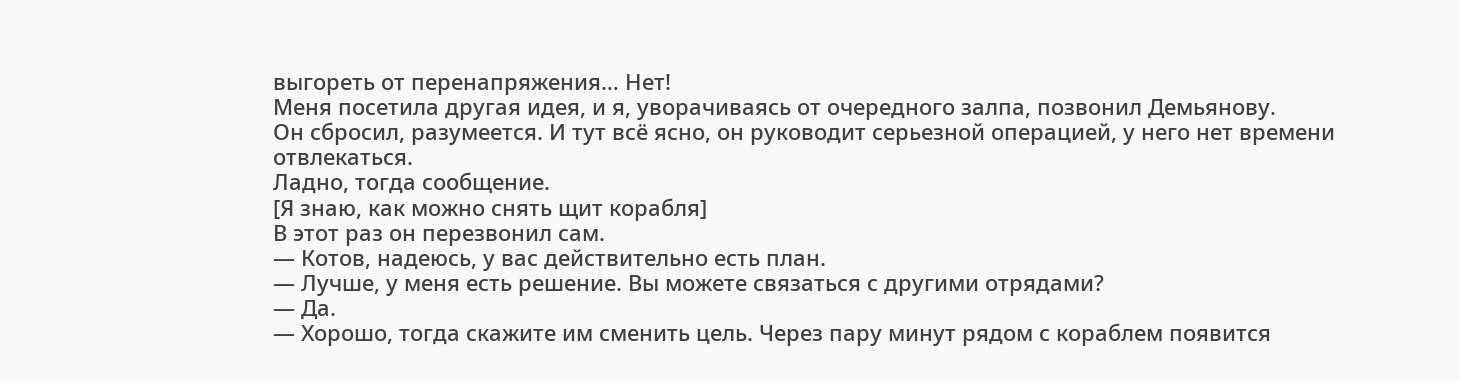выгореть от перенапряжения… Нет!
Меня посетила другая идея, и я, уворачиваясь от очередного залпа, позвонил Демьянову.
Он сбросил, разумеется. И тут всё ясно, он руководит серьезной операцией, у него нет времени отвлекаться.
Ладно, тогда сообщение.
[Я знаю, как можно снять щит корабля]
В этот раз он перезвонил сам.
— Котов, надеюсь, у вас действительно есть план.
— Лучше, у меня есть решение. Вы можете связаться с другими отрядами?
— Да.
— Хорошо, тогда скажите им сменить цель. Через пару минут рядом с кораблем появится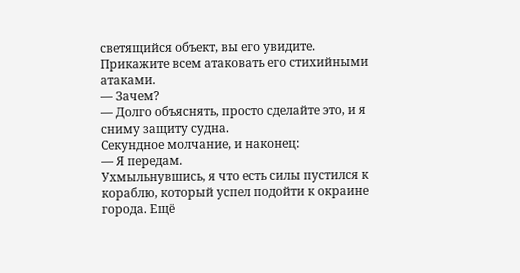светящийся объект, вы его увидите. Прикажите всем атаковать его стихийными атаками.
— Зачем?
— Долго объяснять, просто сделайте это, и я сниму защиту судна.
Секундное молчание, и наконец:
— Я передам.
Ухмыльнувшись, я что есть силы пустился к кораблю, который успел подойти к окраине города. Ещё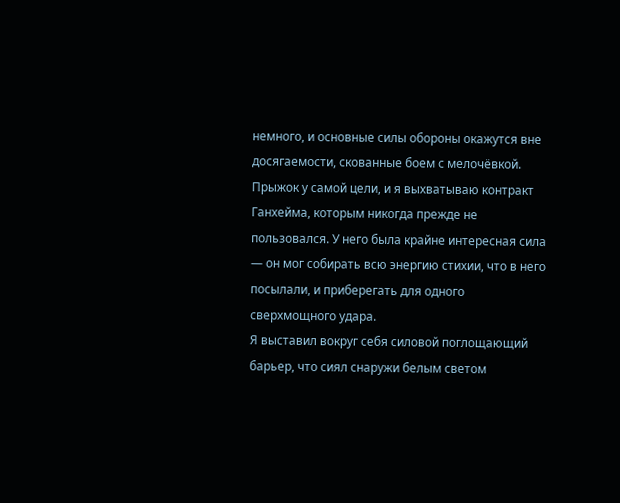немного, и основные силы обороны окажутся вне досягаемости, скованные боем с мелочёвкой.
Прыжок у самой цели, и я выхватываю контракт Ганхейма, которым никогда прежде не пользовался. У него была крайне интересная сила — он мог собирать всю энергию стихии, что в него посылали, и приберегать для одного сверхмощного удара.
Я выставил вокруг себя силовой поглощающий барьер, что сиял снаружи белым светом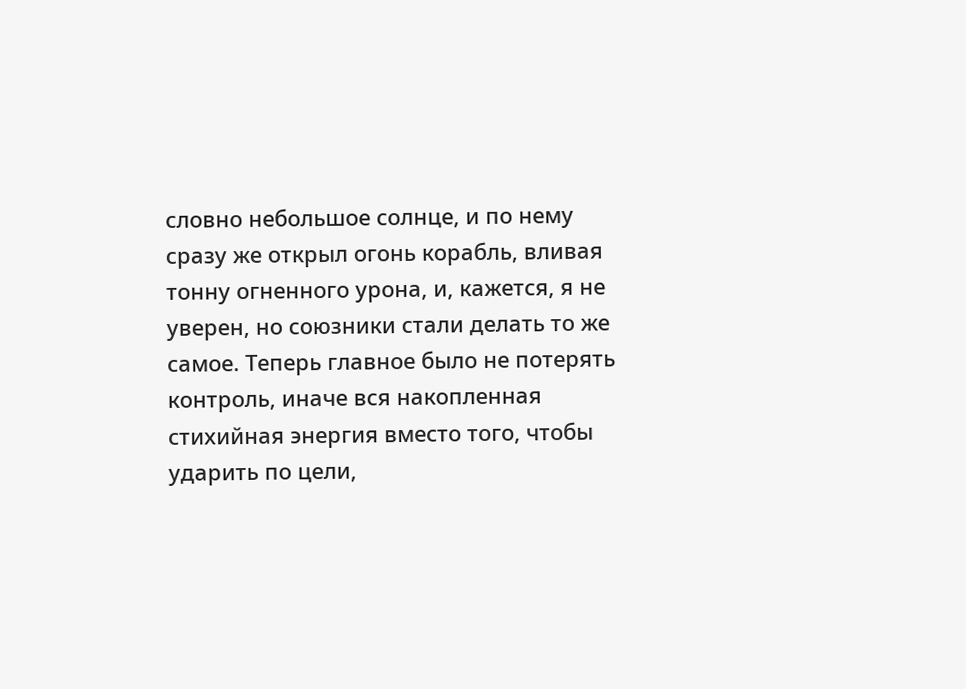словно небольшое солнце, и по нему сразу же открыл огонь корабль, вливая тонну огненного урона, и, кажется, я не уверен, но союзники стали делать то же самое. Теперь главное было не потерять контроль, иначе вся накопленная стихийная энергия вместо того, чтобы ударить по цели,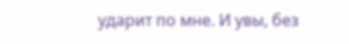ударит по мне. И увы, без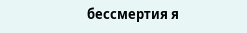бессмертия я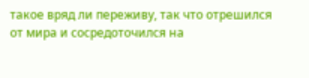такое вряд ли переживу, так что отрешился от мира и сосредоточился на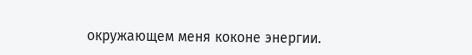окружающем меня коконе энергии.